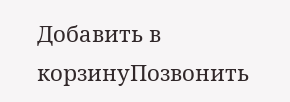Добавить в корзинуПозвонить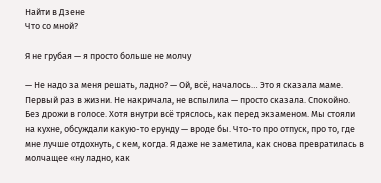Найти в Дзене
Что со мной?

Я не грубая — я просто больше не молчу

— Не надо за меня решать, ладно? — Ой, всё, началось… Это я сказала маме. Первый раз в жизни. Не накричала, не вспылила — просто сказала. Спокойно. Без дрожи в голосе. Хотя внутри всё тряслось, как перед экзаменом. Мы стояли на кухне, обсуждали какую-то ерунду — вроде бы. Что-то про отпуск, про то, где мне лучше отдохнуть, с кем, когда. Я даже не заметила, как снова превратилась в молчащее «ну ладно, как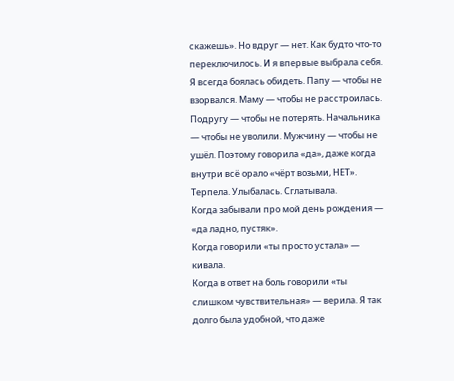скажешь». Но вдруг — нет. Как будто что-то переключилось. И я впервые выбрала себя. Я всегда боялась обидеть. Папу — чтобы не взорвался. Маму — чтобы не расстроилась. Подругу — чтобы не потерять. Начальника — чтобы не уволили. Мужчину — чтобы не ушёл. Поэтому говорила «да», даже когда внутри всё орало «чёрт возьми, НЕТ». Терпела. Улыбалась. Сглатывала.
Когда забывали про мой день рождения — «да ладно, пустяк».
Когда говорили «ты просто устала» — кивала.
Когда в ответ на боль говорили «ты слишком чувствительная» — верила. Я так долго была удобной, что даже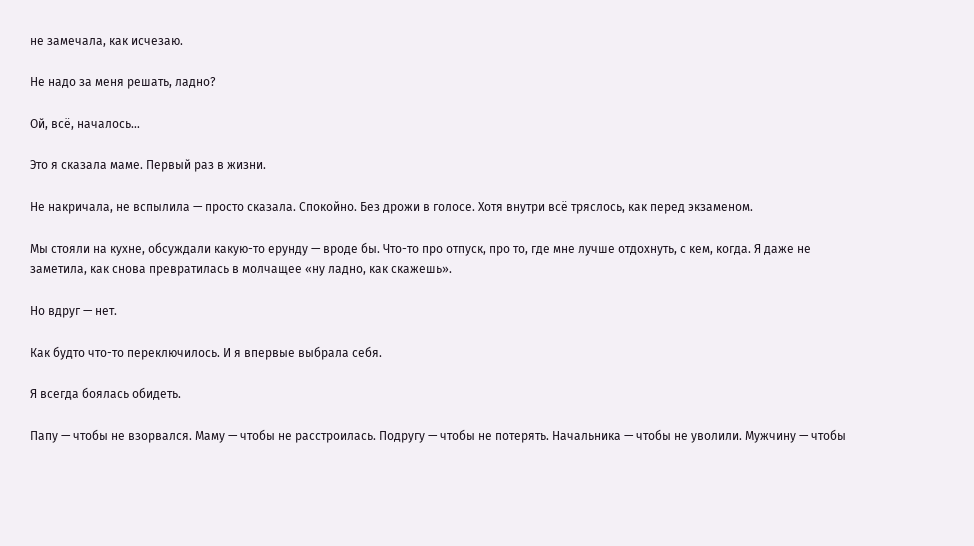не замечала, как исчезаю.

Не надо за меня решать, ладно?

Ой, всё, началось…

Это я сказала маме. Первый раз в жизни.

Не накричала, не вспылила — просто сказала. Спокойно. Без дрожи в голосе. Хотя внутри всё тряслось, как перед экзаменом.

Мы стояли на кухне, обсуждали какую-то ерунду — вроде бы. Что-то про отпуск, про то, где мне лучше отдохнуть, с кем, когда. Я даже не заметила, как снова превратилась в молчащее «ну ладно, как скажешь».

Но вдруг — нет.

Как будто что-то переключилось. И я впервые выбрала себя.

Я всегда боялась обидеть.

Папу — чтобы не взорвался. Маму — чтобы не расстроилась. Подругу — чтобы не потерять. Начальника — чтобы не уволили. Мужчину — чтобы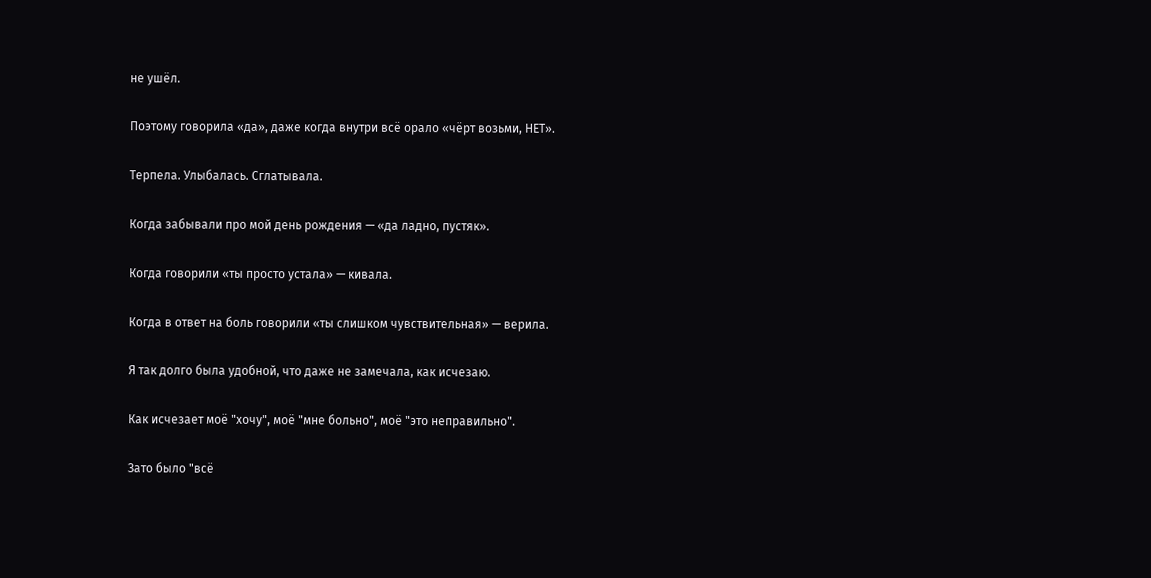не ушёл.

Поэтому говорила «да», даже когда внутри всё орало «чёрт возьми, НЕТ».

Терпела. Улыбалась. Сглатывала.

Когда забывали про мой день рождения — «да ладно, пустяк».

Когда говорили «ты просто устала» — кивала.

Когда в ответ на боль говорили «ты слишком чувствительная» — верила.

Я так долго была удобной, что даже не замечала, как исчезаю.

Как исчезает моё "хочу", моё "мне больно", моё "это неправильно".

Зато было "всё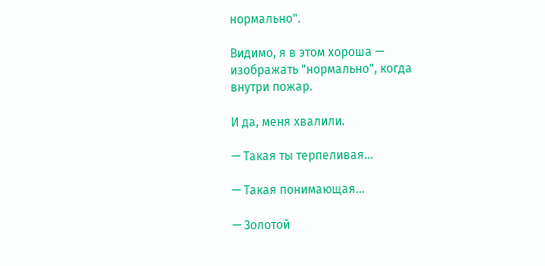нормально".

Видимо, я в этом хороша — изображать "нормально", когда внутри пожар.

И да, меня хвалили.

— Такая ты терпеливая…

— Такая понимающая…

— Золотой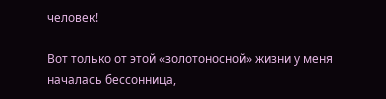человек!

Вот только от этой «золотоносной» жизни у меня началась бессонница,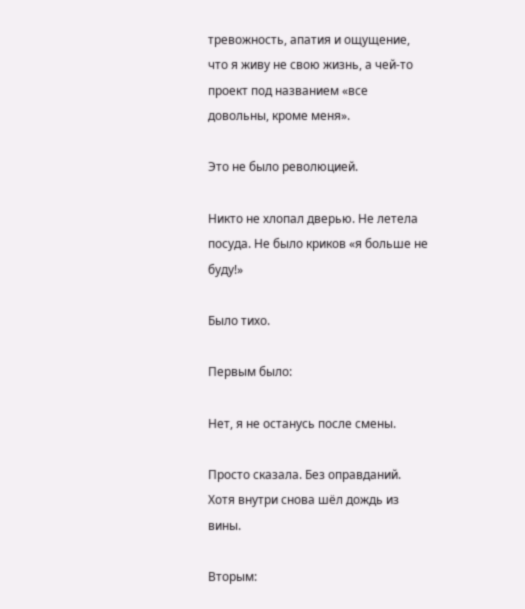тревожность, апатия и ощущение, что я живу не свою жизнь, а чей-то проект под названием «все довольны, кроме меня».

Это не было революцией.

Никто не хлопал дверью. Не летела посуда. Не было криков «я больше не буду!»

Было тихо.

Первым было:

Нет, я не останусь после смены.

Просто сказала. Без оправданий. Хотя внутри снова шёл дождь из вины.

Вторым: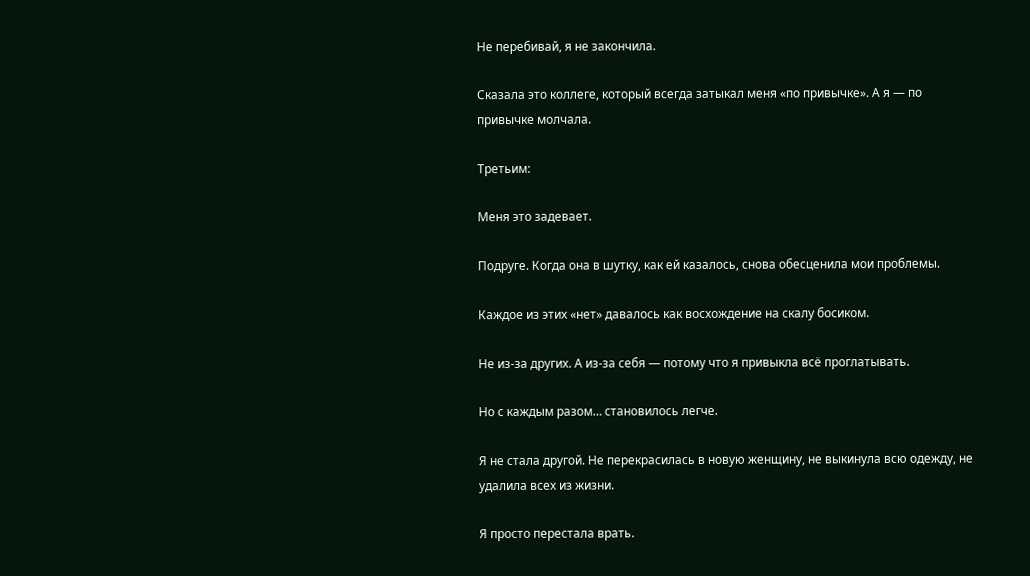Не перебивай, я не закончила.

Сказала это коллеге, который всегда затыкал меня «по привычке». А я — по привычке молчала.

Третьим:

Меня это задевает.

Подруге. Когда она в шутку, как ей казалось, снова обесценила мои проблемы.

Каждое из этих «нет» давалось как восхождение на скалу босиком.

Не из-за других. А из-за себя — потому что я привыкла всё проглатывать.

Но с каждым разом… становилось легче.

Я не стала другой. Не перекрасилась в новую женщину, не выкинула всю одежду, не удалила всех из жизни.

Я просто перестала врать.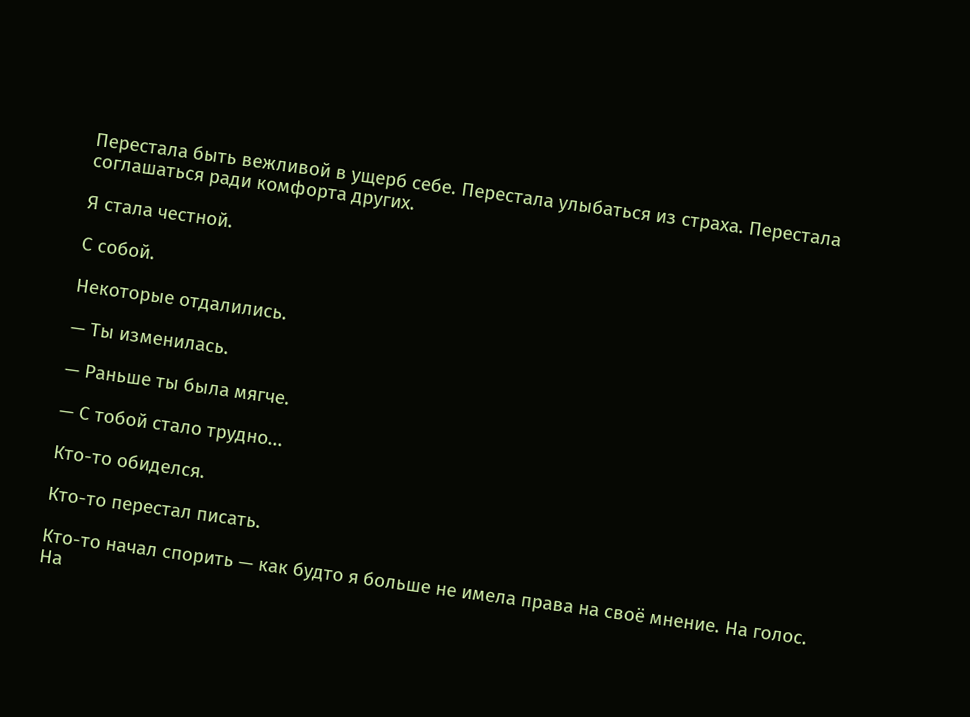Перестала быть вежливой в ущерб себе. Перестала улыбаться из страха. Перестала соглашаться ради комфорта других.

Я стала честной.

С собой.

Некоторые отдалились.

— Ты изменилась.

— Раньше ты была мягче.

— С тобой стало трудно...

Кто-то обиделся.

Кто-то перестал писать.

Кто-то начал спорить — как будто я больше не имела права на своё мнение. На голос. На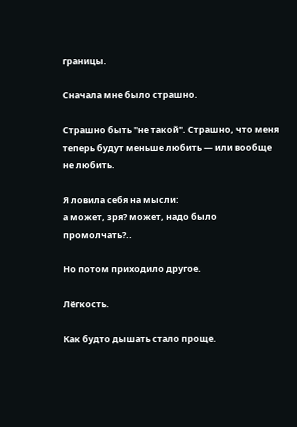границы.

Сначала мне было страшно.

Страшно быть "не такой". Страшно, что меня теперь будут меньше любить — или вообще не любить.

Я ловила себя на мысли:
а может, зря? может, надо было промолчать?..

Но потом приходило другое.

Лёгкость.

Как будто дышать стало проще.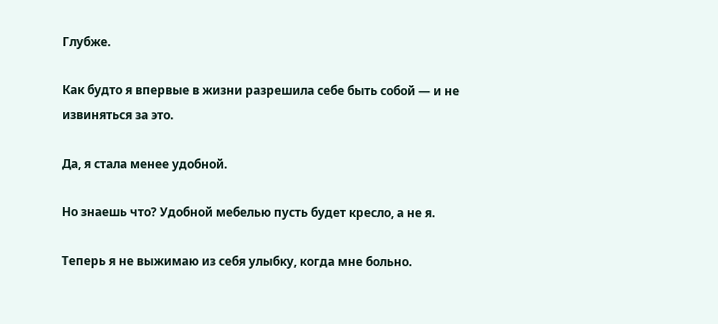Глубже.

Как будто я впервые в жизни разрешила себе быть собой — и не извиняться за это.

Да, я стала менее удобной.

Но знаешь что? Удобной мебелью пусть будет кресло, а не я.

Теперь я не выжимаю из себя улыбку, когда мне больно.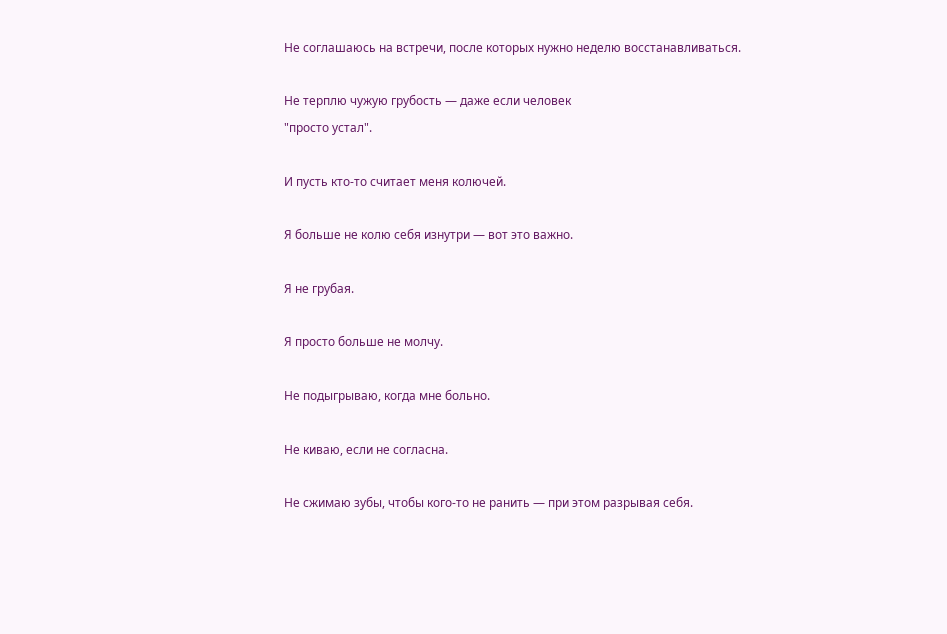Не соглашаюсь на встречи, после которых нужно неделю восстанавливаться.

Не терплю чужую грубость — даже если человек
"просто устал".

И пусть кто-то считает меня колючей.

Я больше не колю себя изнутри — вот это важно.

Я не грубая.

Я просто больше не молчу.

Не подыгрываю, когда мне больно.

Не киваю, если не согласна.

Не сжимаю зубы, чтобы кого-то не ранить — при этом разрывая себя.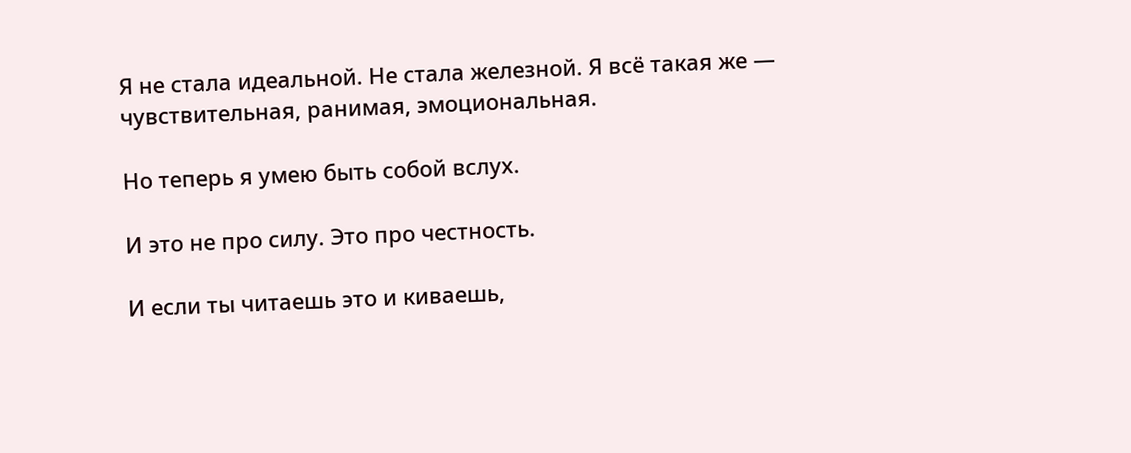Я не стала идеальной. Не стала железной. Я всё такая же — чувствительная, ранимая, эмоциональная.

Но теперь я умею быть собой вслух.

И это не про силу. Это про честность.

И если ты читаешь это и киваешь,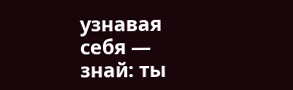узнавая себя — знай: ты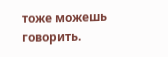тоже можешь говорить.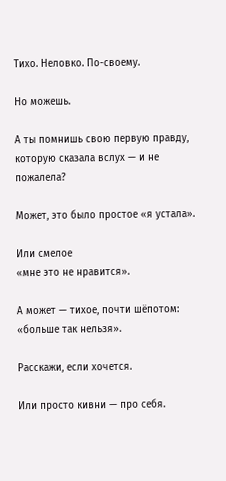Тихо. Неловко. По-своему.

Но можешь.

А ты помнишь свою первую правду, которую сказала вслух — и не пожалела?

Может, это было простое «я устала».

Или смелое
«мне это не нравится».

А может — тихое, почти шёпотом:
«больше так нельзя».

Расскажи, если хочется.

Или просто кивни — про себя.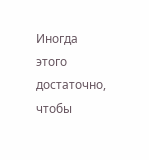Иногда этого достаточно, чтобы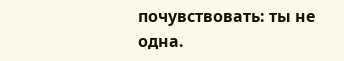почувствовать: ты не одна.